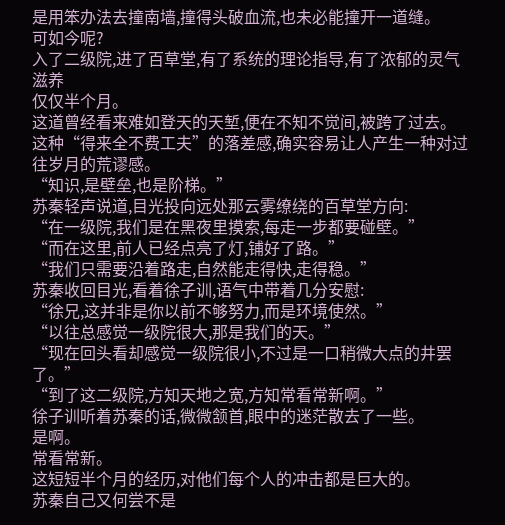是用笨办法去撞南墙,撞得头破血流,也未必能撞开一道缝。
可如今呢?
入了二级院,进了百草堂,有了系统的理论指导,有了浓郁的灵气滋养
仅仅半个月。
这道曾经看来难如登天的天堑,便在不知不觉间,被跨了过去。
这种“得来全不费工夫”的落差感,确实容易让人产生一种对过往岁月的荒谬感。
“知识,是壁垒,也是阶梯。”
苏秦轻声说道,目光投向远处那云雾缭绕的百草堂方向:
“在一级院,我们是在黑夜里摸索,每走一步都要碰壁。”
“而在这里,前人已经点亮了灯,铺好了路。”
“我们只需要沿着路走,自然能走得快,走得稳。”
苏秦收回目光,看着徐子训,语气中带着几分安慰:
“徐兄,这并非是你以前不够努力,而是环境使然。”
“以往总感觉一级院很大,那是我们的天。”
“现在回头看却感觉一级院很小,不过是一口稍微大点的井罢了。”
“到了这二级院,方知天地之宽,方知常看常新啊。”
徐子训听着苏秦的话,微微颔首,眼中的迷茫散去了一些。
是啊。
常看常新。
这短短半个月的经历,对他们每个人的冲击都是巨大的。
苏秦自己又何尝不是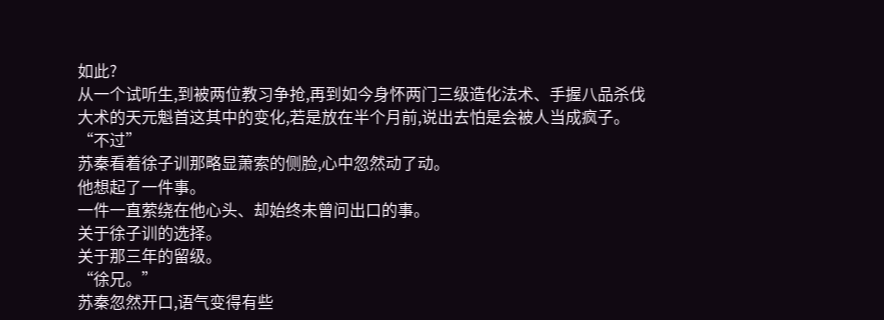如此?
从一个试听生,到被两位教习争抢,再到如今身怀两门三级造化法术、手握八品杀伐大术的天元魁首这其中的变化,若是放在半个月前,说出去怕是会被人当成疯子。
“不过”
苏秦看着徐子训那略显萧索的侧脸,心中忽然动了动。
他想起了一件事。
一件一直萦绕在他心头、却始终未曾问出口的事。
关于徐子训的选择。
关于那三年的留级。
“徐兄。”
苏秦忽然开口,语气变得有些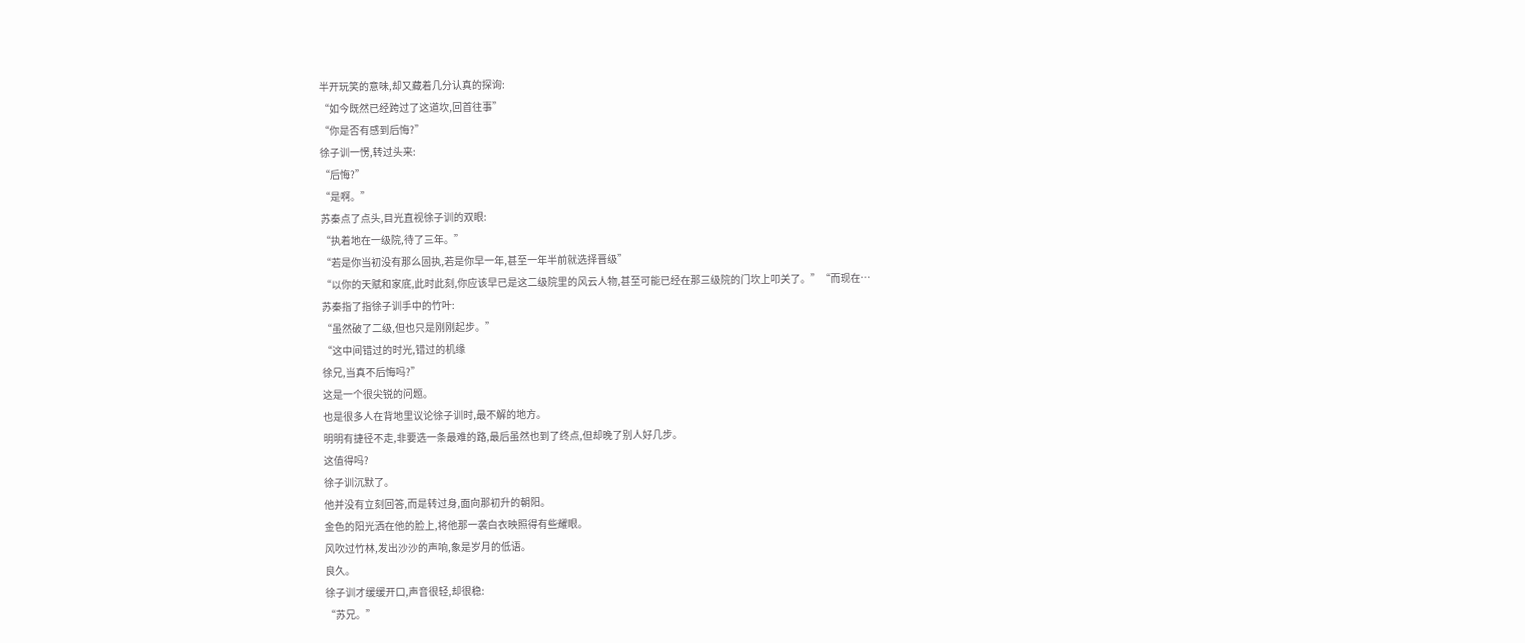半开玩笑的意味,却又藏着几分认真的探询:
“如今既然已经跨过了这道坎,回首往事”
“你是否有感到后悔?”
徐子训一愣,转过头来:
“后悔?”
“是啊。”
苏秦点了点头,目光直视徐子训的双眼:
“执着地在一级院,待了三年。”
“若是你当初没有那么固执,若是你早一年,甚至一年半前就选择晋级”
“以你的天赋和家底,此时此刻,你应该早已是这二级院里的风云人物,甚至可能已经在那三级院的门坎上叩关了。”“而现在…
苏秦指了指徐子训手中的竹叶:
“虽然破了二级,但也只是刚刚起步。”
“这中间错过的时光,错过的机缘
徐兄,当真不后悔吗?”
这是一个很尖锐的问题。
也是很多人在背地里议论徐子训时,最不解的地方。
明明有捷径不走,非要选一条最难的路,最后虽然也到了终点,但却晚了别人好几步。
这值得吗?
徐子训沉默了。
他并没有立刻回答,而是转过身,面向那初升的朝阳。
金色的阳光洒在他的脸上,将他那一袭白衣映照得有些耀眼。
风吹过竹林,发出沙沙的声响,象是岁月的低语。
良久。
徐子训才缓缓开口,声音很轻,却很稳:
“苏兄。”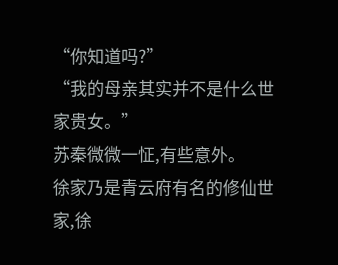“你知道吗?”
“我的母亲其实并不是什么世家贵女。”
苏秦微微一怔,有些意外。
徐家乃是青云府有名的修仙世家,徐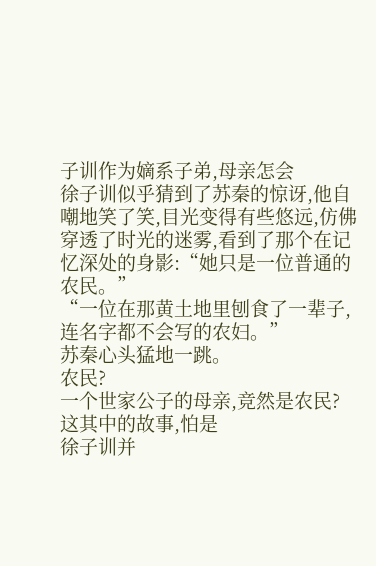子训作为嫡系子弟,母亲怎会
徐子训似乎猜到了苏秦的惊讶,他自嘲地笑了笑,目光变得有些悠远,仿佛穿透了时光的迷雾,看到了那个在记忆深处的身影:“她只是一位普通的农民。”
“一位在那黄土地里刨食了一辈子,连名字都不会写的农妇。”
苏秦心头猛地一跳。
农民?
一个世家公子的母亲,竞然是农民?
这其中的故事,怕是
徐子训并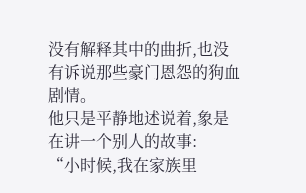没有解释其中的曲折,也没有诉说那些豪门恩怨的狗血剧情。
他只是平静地述说着,象是在讲一个别人的故事:
“小时候,我在家族里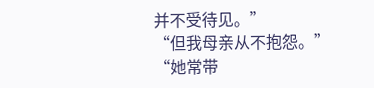并不受待见。”
“但我母亲从不抱怨。”
“她常带